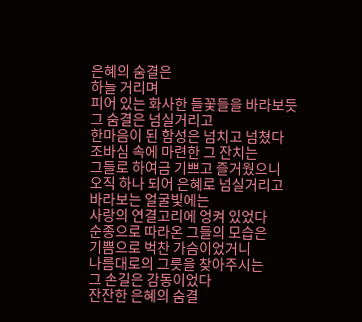은혜의 숨결은
하늘 거리며
피어 있는 화사한 들꽃들을 바라보듯
그 숨결은 넘실거리고
한마음이 된 함성은 넘치고 넘쳤다
조바심 속에 마련한 그 잔치는
그들로 하여금 기쁘고 즐거웠으니
오직 하나 되어 은혜로 넘실거리고
바라보는 얼굴빛에는
사랑의 연결고리에 엉켜 있었다
순종으로 따라온 그들의 모습은
기쁨으로 벅찬 가슴이었거니
나름대로의 그릇을 찾아주시는
그 손길은 감동이었다
잔잔한 은혜의 숨결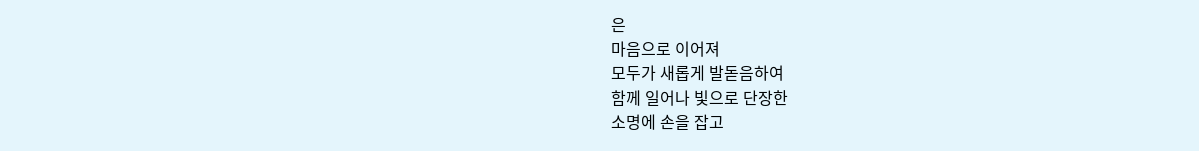은
마음으로 이어져
모두가 새롭게 발돋음하여
함께 일어나 빛으로 단장한
소명에 손을 잡고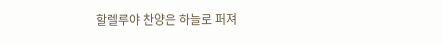할렐루야 찬양은 하늘로 퍼져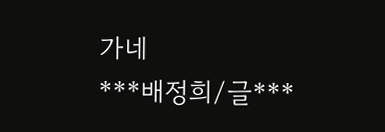가네
***배정희/글***